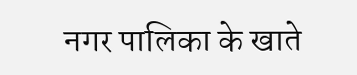नगर पालिका के खाते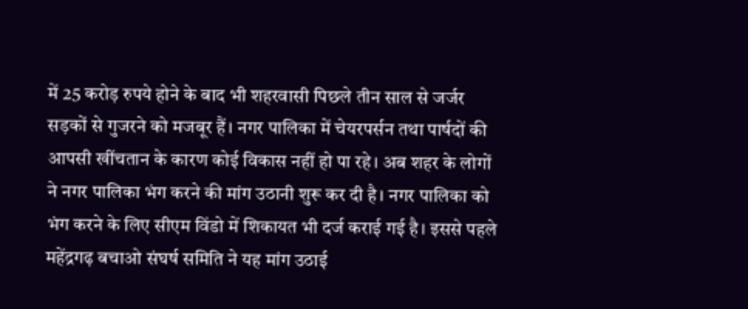में 25 करोड़ रुपये होने के बाद भी शहरवासी पिछले तीन साल से जर्जर सड़कों से गुजरने को मजबूर हैं। नगर पालिका में चेयरपर्सन तथा पार्षदों की आपसी खींचतान के कारण कोई विकास नहीं हो पा रहे। अब शहर के लोगों ने नगर पालिका भंग करने की मांग उठानी शुरू कर दी है। नगर पालिका को भंग करने के लिए सीएम विंडो में शिकायत भी दर्ज कराई गई है। इससे पहले महेंद्रगढ़ बचाओ संघर्ष समिति ने यह मांग उठाई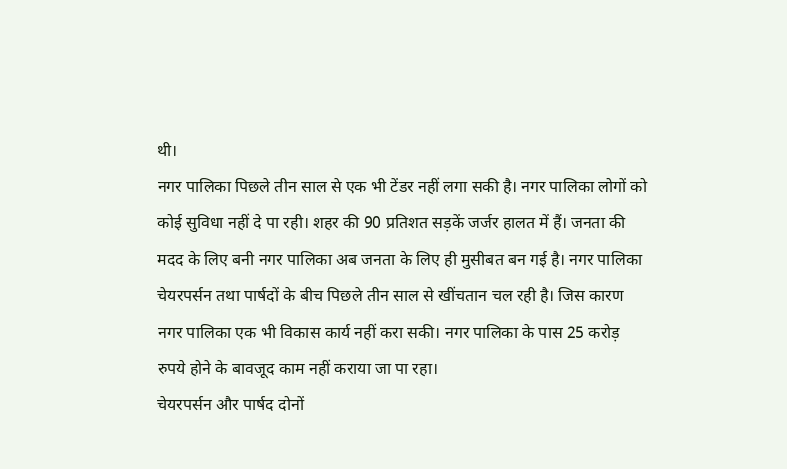थी।
नगर पालिका पिछले तीन साल से एक भी टेंडर नहीं लगा सकी है। नगर पालिका लोगों को कोई सुविधा नहीं दे पा रही। शहर की 90 प्रतिशत सड़कें जर्जर हालत में हैं। जनता की मदद के लिए बनी नगर पालिका अब जनता के लिए ही मुसीबत बन गई है। नगर पालिका चेयरपर्सन तथा पार्षदों के बीच पिछले तीन साल से खींचतान चल रही है। जिस कारण नगर पालिका एक भी विकास कार्य नहीं करा सकी। नगर पालिका के पास 25 करोड़ रुपये होने के बावजूद काम नहीं कराया जा पा रहा।
चेयरपर्सन और पार्षद दोनों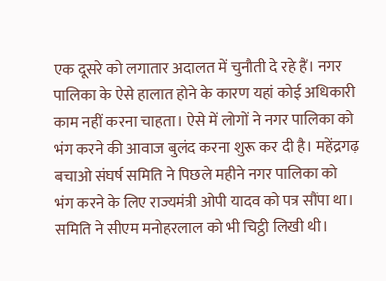एक दूसरे को लगातार अदालत में चुनौती दे रहे हैं। नगर पालिका के ऐसे हालात होने के कारण यहां कोई अधिकारी काम नहीं करना चाहता। ऐसे में लोगों ने नगर पालिका को भंग करने की आवाज बुलंद करना शुरू कर दी है। महेंद्रगढ़ बचाओ संघर्ष समिति ने पिछले महीने नगर पालिका को भंग करने के लिए राज्यमंत्री ओपी यादव को पत्र सौंपा था। समिति ने सीएम मनोहरलाल को भी चिट्ठी लिखी थी।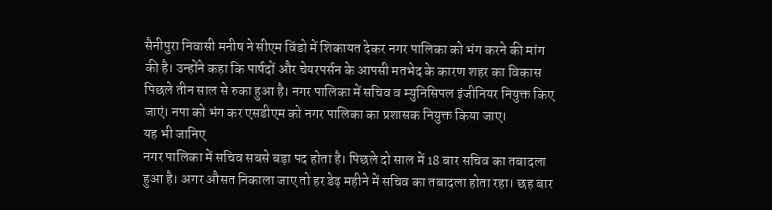सैनीपुरा निवासी मनीष ने सीएम विंडो में शिकायत देकर नगर पालिका को भंग करने की मांग की है। उन्होंने कहा कि पार्षदों और चेयरपर्सन के आपसी मतभेद के कारण शहर का विकास पिछले तीन साल से रुका हुआ है। नगर पालिका में सचिव व म्युनिसिपल इंजीनियर नियुक्त किए जाएं। नपा को भंग कर एसडीएम को नगर पालिका का प्रशासक नियुक्त किया जाए।
यह भी जानिए
नगर पालिका में सचिव सबसे बड़ा पद होता है। पिछले दो साल में 18 बार सचिव का तबादला हुआ है। अगर औसत निकाला जाए तो हर डेढ़ महीने में सचिव का तबादला होता रहा। छह बार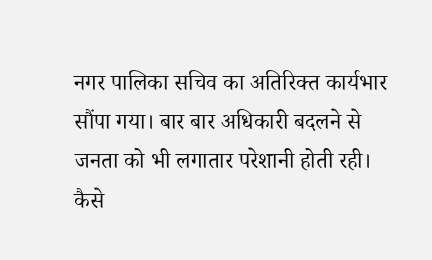नगर पालिका सचिव का अतिरिक्त कार्यभार सौंपा गया। बार बार अधिकारी बदलने से जनता को भी लगातार परेशानी होती रही।
कैसे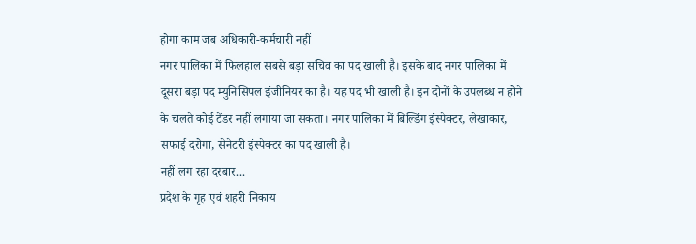होगा काम जब अधिकारी-कर्मचारी नहीं
नगर पालिका में फिलहाल सबसे बड़ा सचिव का पद खाली है। इसके बाद नगर पालिका में दूसरा बड़ा पद म्युनिसिपल इंजीनियर का है। यह पद भी खाली है। इन दोनों के उपलब्ध न होने के चलते कोई टेंडर नहीं लगाया जा सकता। नगर पालिका में बिल्डिंग इंस्पेक्टर, लेखाकार, सफाई दरोगा, सेनेटरी इंस्पेक्टर का पद खाली है।
नहीं लग रहा दरबार...
प्रदेश के गृह एवं शहरी निकाय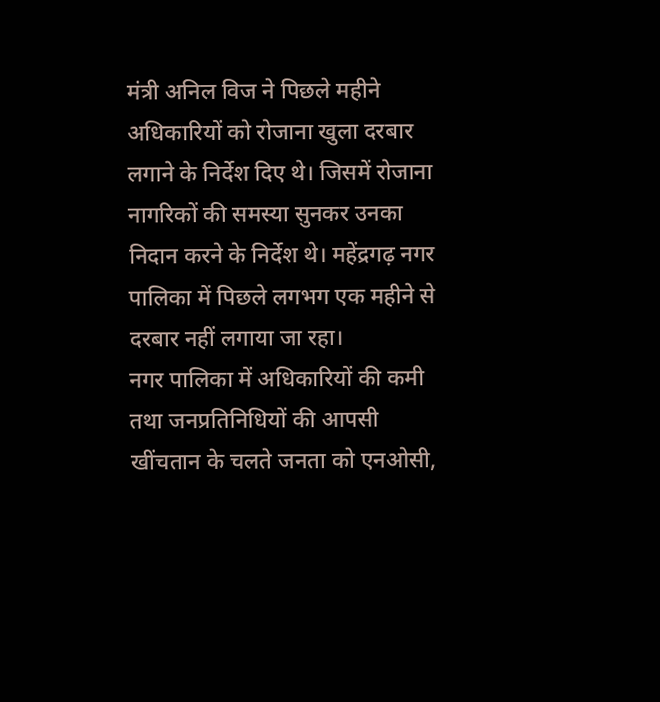मंत्री अनिल विज ने पिछले महीने अधिकारियों को रोजाना खुला दरबार लगाने के निर्देश दिए थे। जिसमें रोजाना नागरिकों की समस्या सुनकर उनका निदान करने के निर्देश थे। महेंद्रगढ़ नगर पालिका में पिछले लगभग एक महीने से दरबार नहीं लगाया जा रहा।
नगर पालिका में अधिकारियों की कमी तथा जनप्रतिनिधियों की आपसी खींचतान के चलते जनता को एनओसी,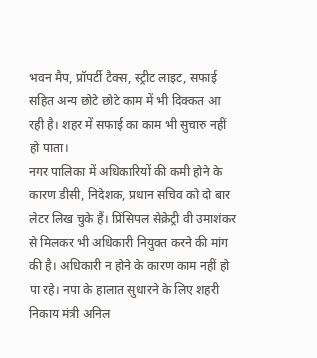भवन मैप, प्रॉपर्टी टैक्स, स्ट्रीट लाइट, सफाई सहित अन्य छोटे छोटे काम में भी दिक्कत आ रही है। शहर में सफाई का काम भी सुचारु नहीं हो पाता।
नगर पालिका में अधिकारियों की कमी होने के कारण डीसी, निदेशक, प्रधान सचिव को दो बार लेटर लिख चुके हैं। प्रिंसिपल सेक्रेट्री वी उमाशंकर से मिलकर भी अधिकारी नियुक्त करने की मांग की है। अधिकारी न होने के कारण काम नहीं हो पा रहे। नपा के हालात सुधारने के लिए शहरी निकाय मंत्री अनिल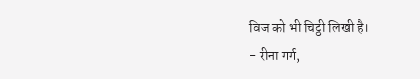विज को भी चिट्ठी लिखी है।
- रीना गर्ग,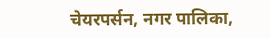चेयरपर्सन, नगर पालिका,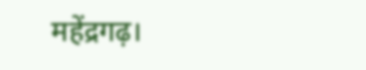महेंद्रगढ़।